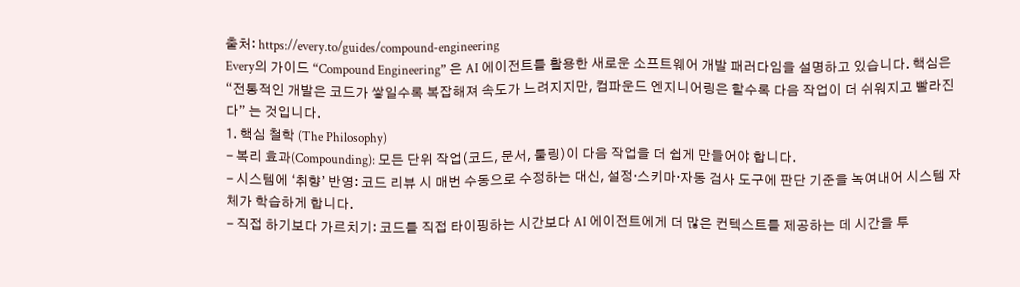출처: https://every.to/guides/compound-engineering
Every의 가이드 “Compound Engineering” 은 AI 에이전트를 활용한 새로운 소프트웨어 개발 패러다임을 설명하고 있습니다. 핵심은 “전통적인 개발은 코드가 쌓일수록 복잡해져 속도가 느려지지만, 컴파운드 엔지니어링은 할수록 다음 작업이 더 쉬워지고 빨라진다” 는 것입니다.
1. 핵심 철학 (The Philosophy)
- 복리 효과(Compounding): 모든 단위 작업(코드, 문서, 툴링)이 다음 작업을 더 쉽게 만들어야 합니다.
- 시스템에 ‘취향’ 반영: 코드 리뷰 시 매번 수동으로 수정하는 대신, 설정·스키마·자동 검사 도구에 판단 기준을 녹여내어 시스템 자체가 학습하게 합니다.
- 직접 하기보다 가르치기: 코드를 직접 타이핑하는 시간보다 AI 에이전트에게 더 많은 컨텍스트를 제공하는 데 시간을 투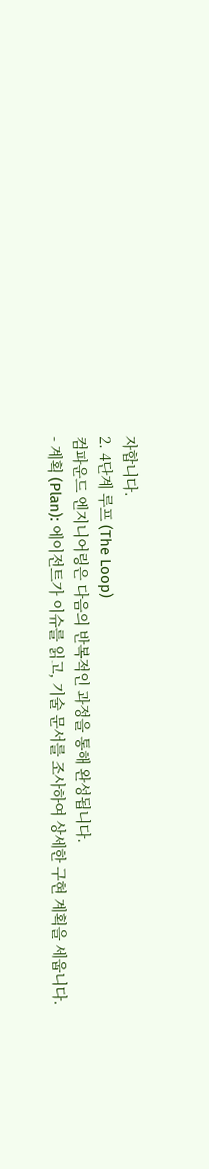자합니다.
2. 4단계 루프 (The Loop)
컴파운드 엔지니어링은 다음의 반복적인 과정을 통해 완성됩니다.
- 계획 (Plan): 에이전트가 이슈를 읽고, 기술 문서를 조사하여 상세한 구현 계획을 세웁니다.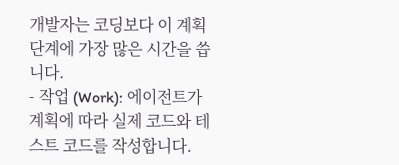개발자는 코딩보다 이 계획 단계에 가장 많은 시간을 씁니다.
- 작업 (Work): 에이전트가 계획에 따라 실제 코드와 테스트 코드를 작성합니다.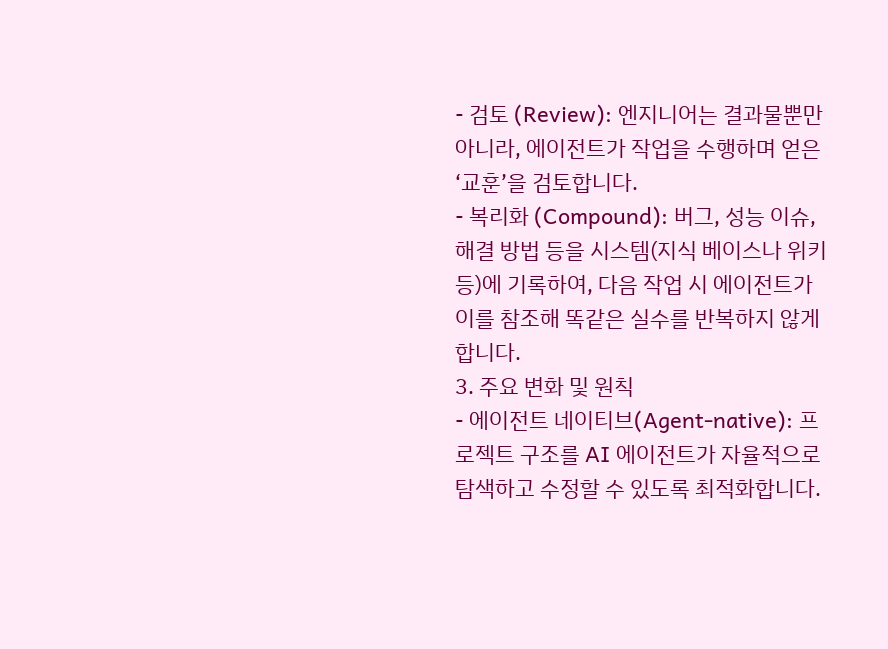- 검토 (Review): 엔지니어는 결과물뿐만 아니라, 에이전트가 작업을 수행하며 얻은 ‘교훈’을 검토합니다.
- 복리화 (Compound): 버그, 성능 이슈, 해결 방법 등을 시스템(지식 베이스나 위키 등)에 기록하여, 다음 작업 시 에이전트가 이를 참조해 똑같은 실수를 반복하지 않게 합니다.
3. 주요 변화 및 원칙
- 에이전트 네이티브(Agent-native): 프로젝트 구조를 AI 에이전트가 자율적으로 탐색하고 수정할 수 있도록 최적화합니다.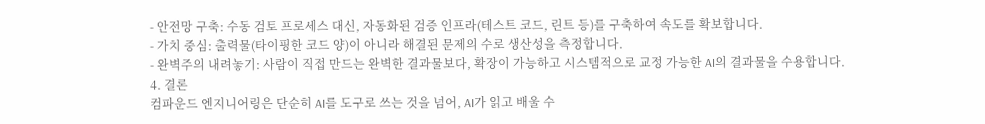- 안전망 구축: 수동 검토 프로세스 대신, 자동화된 검증 인프라(테스트 코드, 린트 등)를 구축하여 속도를 확보합니다.
- 가치 중심: 출력물(타이핑한 코드 양)이 아니라 해결된 문제의 수로 생산성을 측정합니다.
- 완벽주의 내려놓기: 사람이 직접 만드는 완벽한 결과물보다, 확장이 가능하고 시스템적으로 교정 가능한 AI의 결과물을 수용합니다.
4. 결론
컴파운드 엔지니어링은 단순히 AI를 도구로 쓰는 것을 넘어, AI가 읽고 배울 수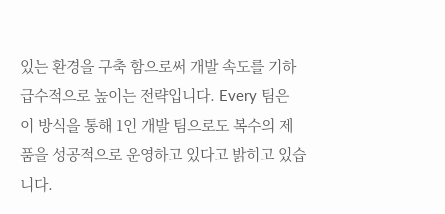있는 환경을 구축 함으로써 개발 속도를 기하급수적으로 높이는 전략입니다. Every 팀은 이 방식을 통해 1인 개발 팀으로도 복수의 제품을 성공적으로 운영하고 있다고 밝히고 있습니다.